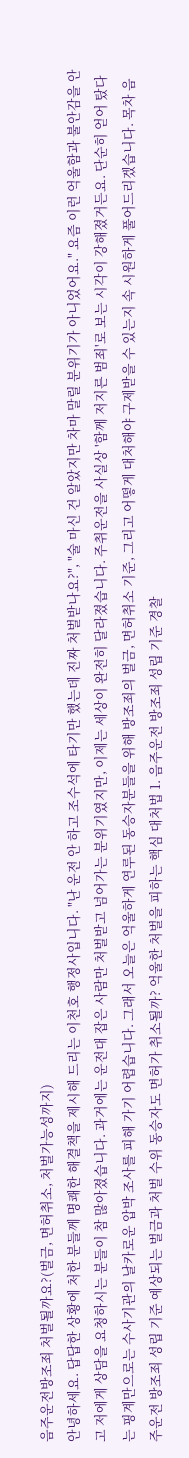음주운전방조죄 처벌될까요?(벌금, 면허취소, 처벌가능성까지)
안녕하세요. 답답한 상황에 처한 분들께 명쾌한 해결책을 제시해 드리는 이천호 행정사입니다. "난 운전 안 하고 조수석에 타기만 했는데 진짜 처벌받나요?", "술 마신 건 알았지만 차마 말릴 분위기가 아니었어요." 요즘 이런 억울함과 불안감을 안고 저에게 상담을 요청하시는 분들이 참 많아졌습니다. 과거에는 운전대 잡은 사람만 처벌받고 넘어가는 분위기였지만, 이제는 세상이 완전히 달라졌습니다. 주취운전을 사실상 '함께 저지른 범죄'로 보는 시각이 강해졌거든요. 단순히 얻어 탔다는 핑계만으로는 수사기관의 날카로운 압박 조사를 피해 가기 어렵습니다. 그래서 오늘은 억울하게 연루된 동승자분들을 위해 방조죄의 벌금, 면허취소 기준, 그리고 어떻게 대처해야 구제받을 수 있는지 속 시원하게 풀어드리겠습니다. 목차 음주운전 방조죄 성립 기준 예상되는 벌금과 처벌 수위 동승자도 면허가 취소될까? 억울한 처벌을 피하는 핵심 대처법 1. 음주운전 방조죄 성립 기준 경찰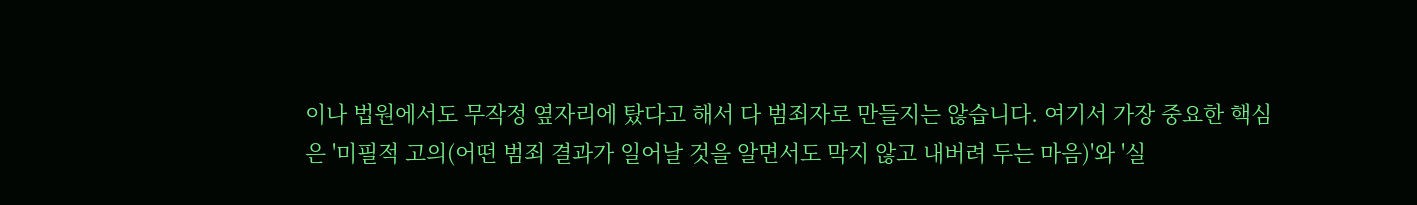이나 법원에서도 무작정 옆자리에 탔다고 해서 다 범죄자로 만들지는 않습니다. 여기서 가장 중요한 핵심은 '미필적 고의(어떤 범죄 결과가 일어날 것을 알면서도 막지 않고 내버려 두는 마음)'와 '실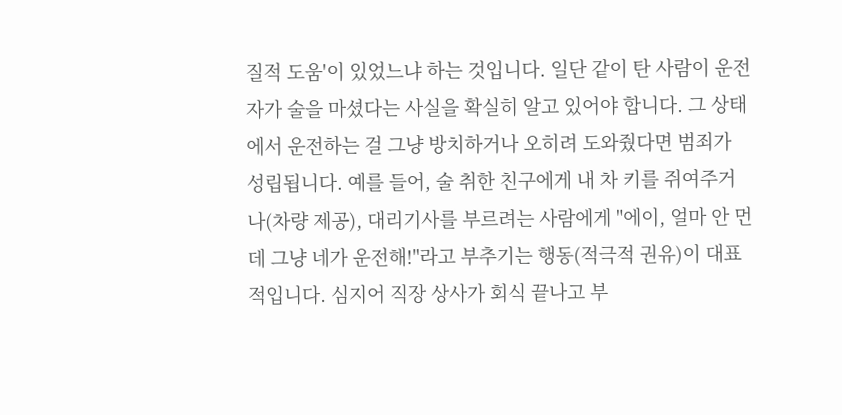질적 도움'이 있었느냐 하는 것입니다. 일단 같이 탄 사람이 운전자가 술을 마셨다는 사실을 확실히 알고 있어야 합니다. 그 상태에서 운전하는 걸 그냥 방치하거나 오히려 도와줬다면 범죄가 성립됩니다. 예를 들어, 술 취한 친구에게 내 차 키를 쥐여주거나(차량 제공), 대리기사를 부르려는 사람에게 "에이, 얼마 안 먼데 그냥 네가 운전해!"라고 부추기는 행동(적극적 권유)이 대표적입니다. 심지어 직장 상사가 회식 끝나고 부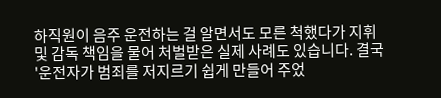하직원이 음주 운전하는 걸 알면서도 모른 척했다가 지휘 및 감독 책임을 물어 처벌받은 실제 사례도 있습니다. 결국 '운전자가 범죄를 저지르기 쉽게 만들어 주었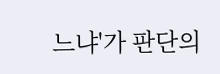느냐'가 판단의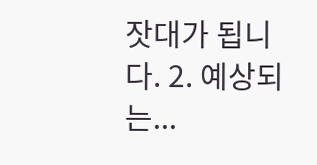잣대가 됩니다. 2. 예상되는...